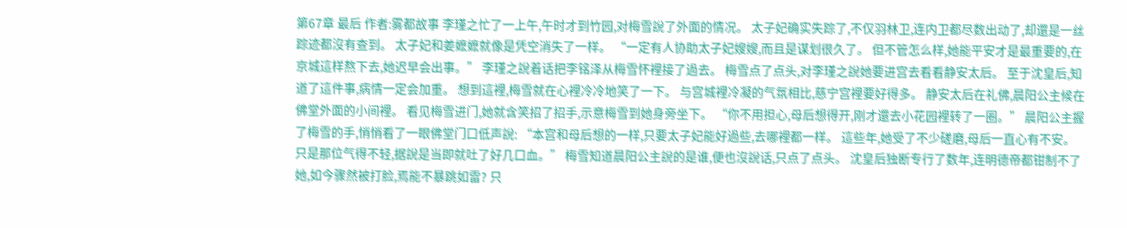第67章 最后 作者:雾都故事 李瑾之忙了一上午,午时才到竹园,对梅雪說了外面的情况。 太子妃确实失踪了,不仅羽林卫,连内卫都尽数出动了,却還是一丝踪迹都沒有查到。 太子妃和姜嬷嬷就像是凭空消失了一样。 “一定有人协助太子妃嫂嫂,而且是谋划很久了。 但不管怎么样,她能平安才是最重要的,在京城這样熬下去,她迟早会出事。” 李瑾之說着话把李铭泽从梅雪怀裡接了過去。 梅雪点了点头,对李瑾之說她要进宫去看看静安太后。 至于沈皇后,知道了這件事,病情一定会加重。 想到這裡,梅雪就在心裡冷冷地笑了一下。 与宫城裡冷凝的气氛相比,慈宁宫裡要好得多。 静安太后在礼佛,晨阳公主候在佛堂外面的小间裡。 看见梅雪进门,她就含笑招了招手,示意梅雪到她身旁坐下。 “你不用担心,母后想得开,刚才還去小花园裡转了一圈。” 晨阳公主握了梅雪的手,悄悄看了一眼佛堂门口低声說: “本宫和母后想的一样,只要太子妃能好過些,去哪裡都一样。 這些年,她受了不少磋磨,母后一直心有不安。 只是那位气得不轻,据說是当即就吐了好几口血。” 梅雪知道晨阳公主說的是谁,便也沒說话,只点了点头。 沈皇后独断专行了数年,连明德帝都钳制不了她,如今骤然被打脸,焉能不暴跳如雷? 只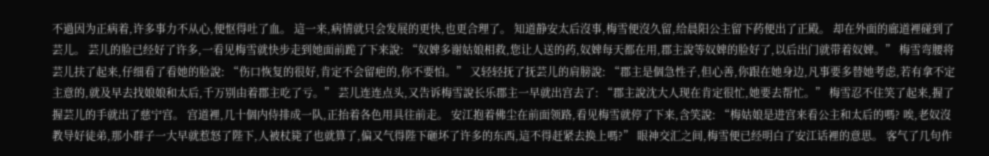不過因为正病着,许多事力不从心,便怄得吐了血。 這一来,病情就只会发展的更快,也更合理了。 知道静安太后沒事,梅雪便沒久留,给晨阳公主留下药便出了正殿。 却在外面的廊道裡碰到了芸儿。 芸儿的脸已经好了许多,一看见梅雪就快步走到她面前跪了下来說: “奴婢多谢姑娘相救,您让人送的药,奴婢每天都在用,郡主說等奴婢的脸好了,以后出门就带着奴婢。” 梅雪弯腰将芸儿扶了起来,仔细看了看她的脸說: “伤口恢复的很好,肯定不会留疤的,你不要怕。” 又轻轻抚了抚芸儿的肩膀說: “郡主是個急性子,但心善,你跟在她身边,凡事要多替她考虑,若有拿不定主意的,就及早去找娘娘和太后,千万别由着郡主吃了亏。” 芸儿连连点头,又告诉梅雪說长乐郡主一早就出宫去了: “郡主說沈大人现在肯定很忙,她要去帮忙。” 梅雪忍不住笑了起来,握了握芸儿的手就出了慈宁宫。 宫道裡,几十個内侍排成一队,正抬着各色用具往前走。 安江抱着佛尘在前面领路,看见梅雪就停了下来,含笑說: “梅姑娘是进宫来看公主和太后的嗎? 唉,老奴沒教导好徒弟,那小群子一大早就惹怒了陛下,人被杖毙了也就算了,偏又气得陛下砸坏了许多的东西,這不得赶紧去换上嗎?” 眼神交汇之间,梅雪便已经明白了安江话裡的意思。 客气了几句作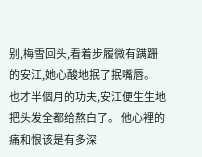别,梅雪回头,看着步履微有蹒跚的安江,她心酸地抿了抿嘴唇。 也才半個月的功夫,安江便生生地把头发全都给熬白了。 他心裡的痛和恨该是有多深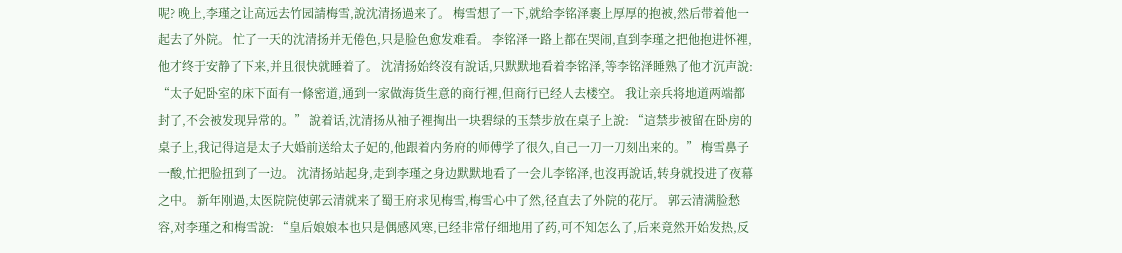呢? 晚上,李瑾之让高远去竹园請梅雪,說沈清扬過来了。 梅雪想了一下,就给李铭泽裹上厚厚的抱被,然后带着他一起去了外院。 忙了一天的沈清扬并无倦色,只是脸色愈发难看。 李铭泽一路上都在哭闹,直到李瑾之把他抱进怀裡,他才终于安静了下来,并且很快就睡着了。 沈清扬始终沒有說话,只默默地看着李铭泽,等李铭泽睡熟了他才沉声說: “太子妃卧室的床下面有一條密道,通到一家做海货生意的商行裡,但商行已经人去楼空。 我让亲兵将地道两端都封了,不会被发现异常的。” 說着话,沈清扬从袖子裡掏出一块碧绿的玉禁步放在桌子上說: “這禁步被留在卧房的桌子上,我记得這是太子大婚前送给太子妃的,他跟着内务府的师傅学了很久,自己一刀一刀刻出来的。” 梅雪鼻子一酸,忙把脸扭到了一边。 沈清扬站起身,走到李瑾之身边默默地看了一会儿李铭泽,也沒再說话,转身就投进了夜幕之中。 新年刚過,太医院院使郭云清就来了蜀王府求见梅雪,梅雪心中了然,径直去了外院的花厅。 郭云清满脸愁容,对李瑾之和梅雪說: “皇后娘娘本也只是偶感风寒,已经非常仔细地用了药,可不知怎么了,后来竟然开始发热,反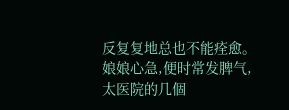反复复地总也不能痊愈。 娘娘心急,便时常发脾气,太医院的几個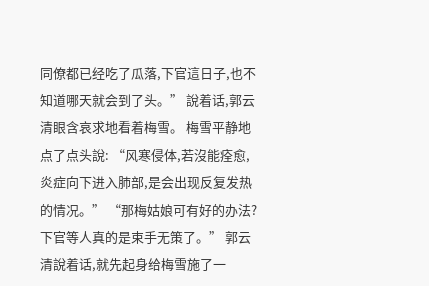同僚都已经吃了瓜落,下官這日子,也不知道哪天就会到了头。” 說着话,郭云清眼含哀求地看着梅雪。 梅雪平静地点了点头說: “风寒侵体,若沒能痊愈,炎症向下进入肺部,是会出现反复发热的情况。” “那梅姑娘可有好的办法?下官等人真的是束手无策了。” 郭云清說着话,就先起身给梅雪施了一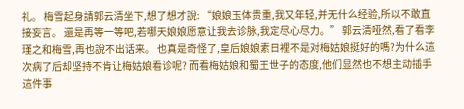礼。 梅雪起身請郭云清坐下,想了想才說: “娘娘玉体贵重,我又年轻,并无什么经验,所以不敢直接妄言。 還是再等一等吧,若哪天娘娘愿意让我去诊脉,我定尽心尽力。” 郭云清哑然,看了看李瑾之和梅雪,再也說不出话来。 也真是奇怪了,皇后娘娘素日裡不是对梅姑娘挺好的嗎?为什么這次病了后却坚持不肯让梅姑娘看诊呢? 而看梅姑娘和蜀王世子的态度,他们显然也不想主动插手這件事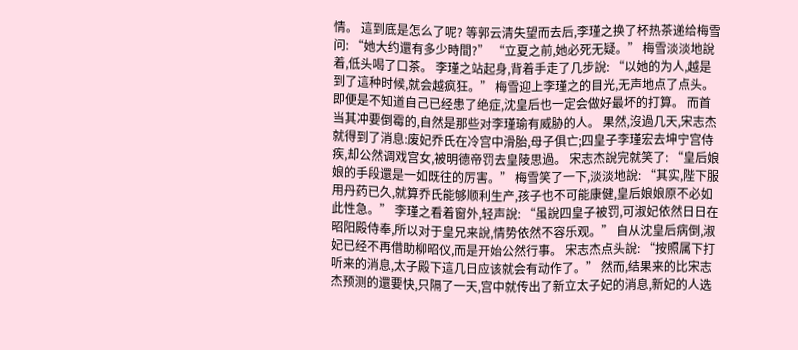情。 這到底是怎么了呢? 等郭云清失望而去后,李瑾之换了杯热茶递给梅雪问: “她大约還有多少時間?” “立夏之前,她必死无疑。” 梅雪淡淡地說着,低头喝了口茶。 李瑾之站起身,背着手走了几步說: “以她的为人,越是到了這种时候,就会越疯狂。” 梅雪迎上李瑾之的目光,无声地点了点头。 即便是不知道自己已经患了绝症,沈皇后也一定会做好最坏的打算。 而首当其冲要倒霉的,自然是那些对李瑾瑜有威胁的人。 果然,沒過几天,宋志杰就得到了消息:废妃乔氏在冷宫中滑胎,母子俱亡;四皇子李瑾宏去坤宁宫侍疾,却公然调戏宫女,被明德帝罚去皇陵思過。 宋志杰說完就笑了: “皇后娘娘的手段還是一如既往的厉害。” 梅雪笑了一下,淡淡地說: “其实,陛下服用丹药已久,就算乔氏能够顺利生产,孩子也不可能康健,皇后娘娘原不必如此性急。” 李瑾之看着窗外,轻声說: “虽說四皇子被罚,可淑妃依然日日在昭阳殿侍奉,所以对于皇兄来說,情势依然不容乐观。” 自从沈皇后病倒,淑妃已经不再借助柳昭仪,而是开始公然行事。 宋志杰点头說: “按照属下打听来的消息,太子殿下這几日应该就会有动作了。” 然而,结果来的比宋志杰预测的還要快,只隔了一天,宫中就传出了新立太子妃的消息,新妃的人选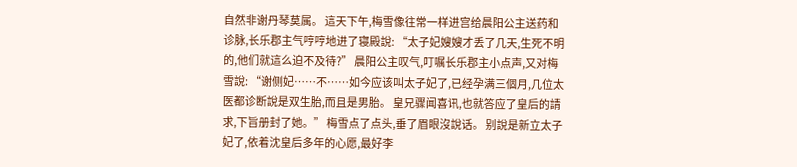自然非谢丹琴莫属。 這天下午,梅雪像往常一样进宫给晨阳公主送药和诊脉,长乐郡主气哼哼地进了寝殿說: “太子妃嫂嫂才丢了几天,生死不明的,他们就這么迫不及待?” 晨阳公主叹气,叮嘱长乐郡主小点声,又对梅雪說: “谢侧妃……不……如今应该叫太子妃了,已经孕满三個月,几位太医都诊断說是双生胎,而且是男胎。 皇兄骤闻喜讯,也就答应了皇后的請求,下旨册封了她。” 梅雪点了点头,垂了眉眼沒說话。 别說是新立太子妃了,依着沈皇后多年的心愿,最好李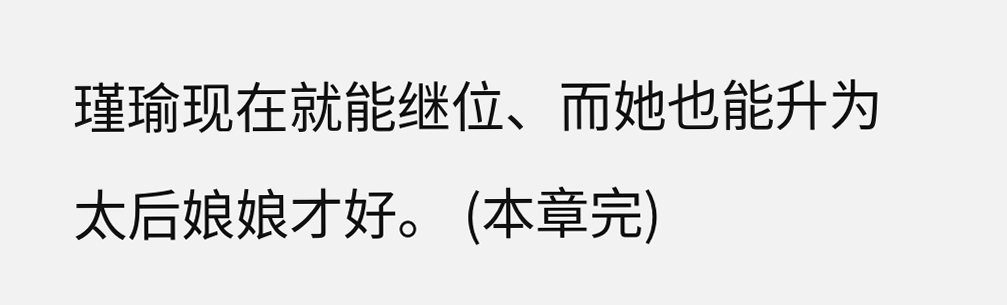瑾瑜现在就能继位、而她也能升为太后娘娘才好。 (本章完)